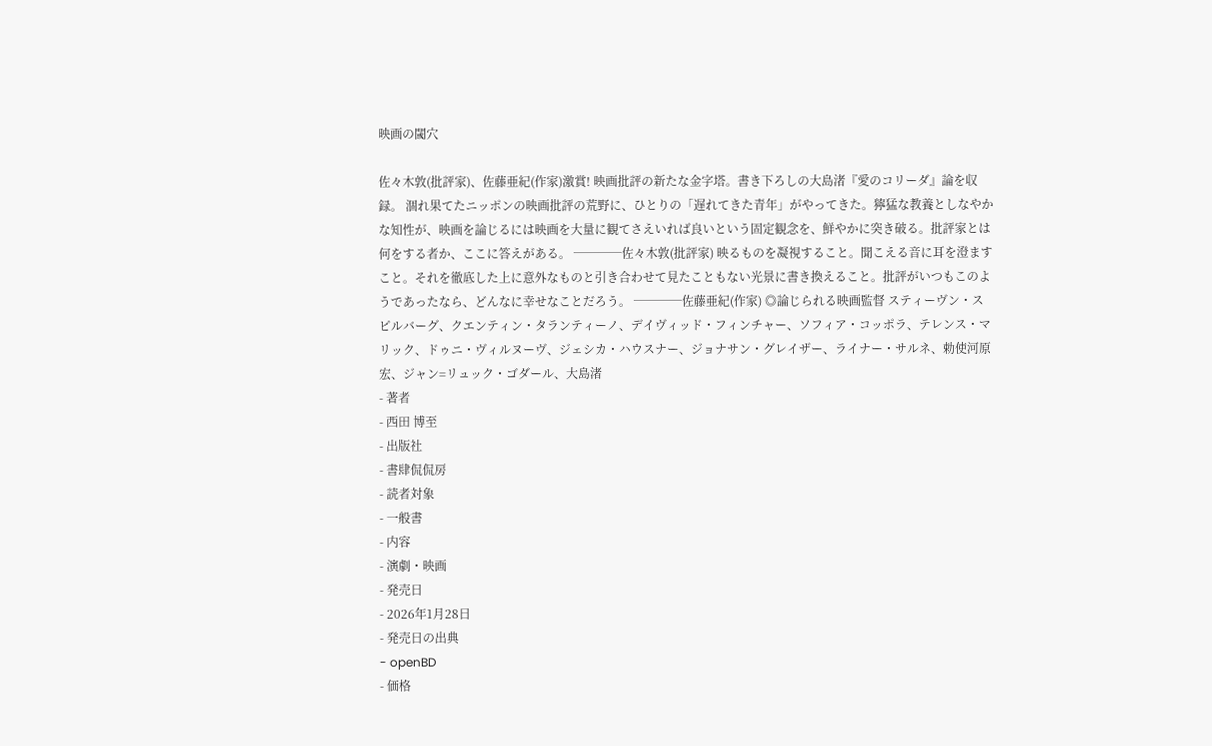映画の閾穴

佐々木敦(批評家)、佐藤亜紀(作家)激賞! 映画批評の新たな金字塔。書き下ろしの大島渚『愛のコリーダ』論を収録。 涸れ果てたニッポンの映画批評の荒野に、ひとりの「遅れてきた青年」がやってきた。獰猛な教養としなやかな知性が、映画を論じるには映画を大量に観てさえいれば良いという固定観念を、鮮やかに突き破る。批評家とは何をする者か、ここに答えがある。 ────佐々木敦(批評家) 映るものを凝視すること。聞こえる音に耳を澄ますこと。それを徹底した上に意外なものと引き合わせて見たこともない光景に書き換えること。批評がいつもこのようであったなら、どんなに幸せなことだろう。 ────佐藤亜紀(作家) ◎論じられる映画監督 スティーヴン・スピルバーグ、クエンティン・タランティーノ、デイヴィッド・フィンチャー、ソフィア・コッポラ、テレンス・マリック、ドゥニ・ヴィルヌーヴ、ジェシカ・ハウスナー、ジョナサン・グレイザー、ライナー・サルネ、勅使河原宏、ジャン=リュック・ゴダール、大島渚
- 著者
- 西田 博至
- 出版社
- 書肆侃侃房
- 読者対象
- 一般書
- 内容
- 演劇・映画
- 発売日
- 2026年1月28日
- 発売日の出典
- openBD
- 価格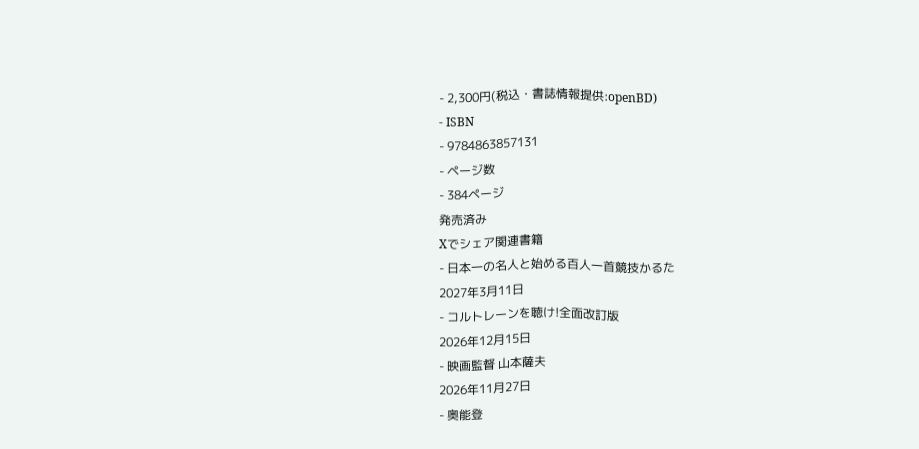- 2,300円(税込・書誌情報提供:openBD)
- ISBN
- 9784863857131
- ページ数
- 384ページ
発売済み
Xでシェア関連書籍
- 日本一の名人と始める百人一首競技かるた
2027年3月11日
- コルトレーンを聴け!全面改訂版
2026年12月15日
- 映画監督 山本薩夫
2026年11月27日
- 奥能登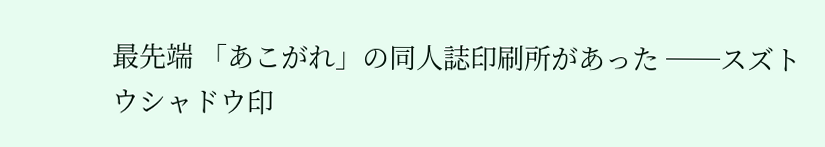最先端 「あこがれ」の同人誌印刷所があった ──スズトウシャドウ印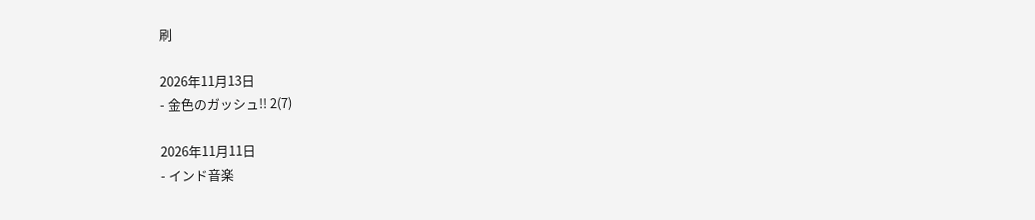刷

2026年11月13日
- 金色のガッシュ!! 2(7)

2026年11月11日
- インド音楽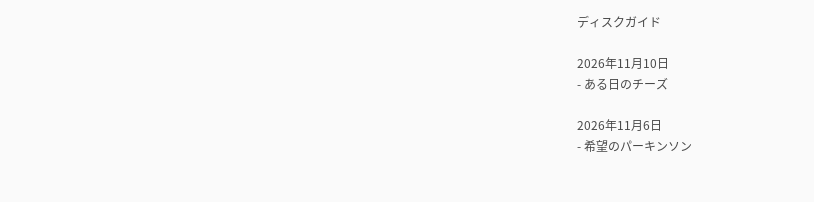ディスクガイド

2026年11月10日
- ある日のチーズ

2026年11月6日
- 希望のパーキンソン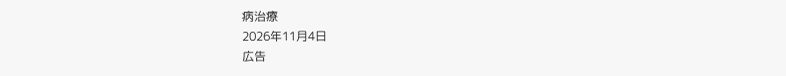病治療
2026年11月4日
広告